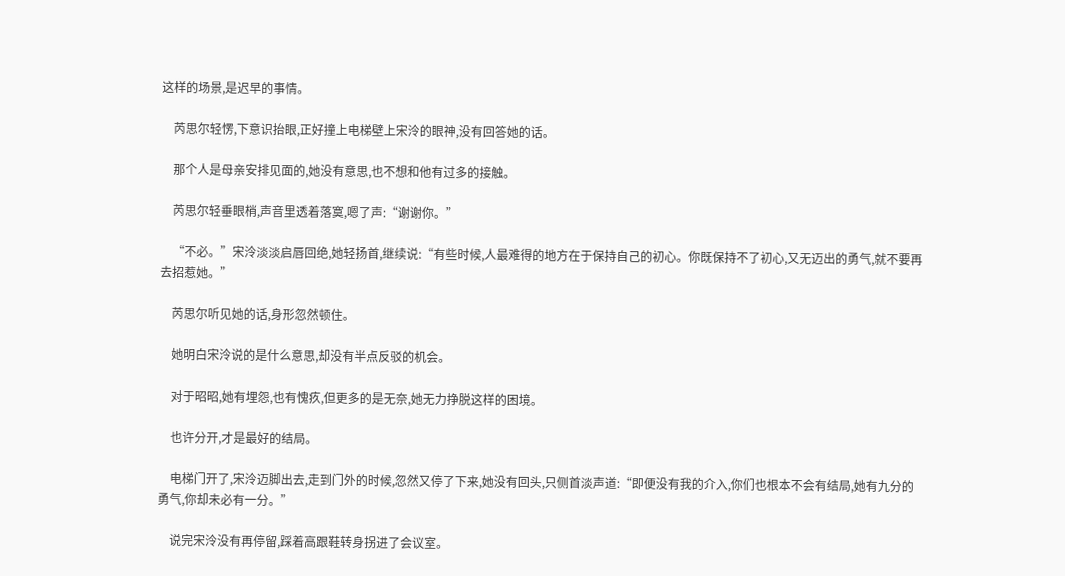这样的场景,是迟早的事情。

    芮思尔轻愣,下意识抬眼,正好撞上电梯壁上宋泠的眼神,没有回答她的话。

    那个人是母亲安排见面的,她没有意思,也不想和他有过多的接触。

    芮思尔轻垂眼梢,声音里透着落寞,嗯了声:“谢谢你。”

    “不必。”宋泠淡淡启唇回绝,她轻扬首,继续说:“有些时候,人最难得的地方在于保持自己的初心。你既保持不了初心,又无迈出的勇气,就不要再去招惹她。”

    芮思尔听见她的话,身形忽然顿住。

    她明白宋泠说的是什么意思,却没有半点反驳的机会。

    对于昭昭,她有埋怨,也有愧疚,但更多的是无奈,她无力挣脱这样的困境。

    也许分开,才是最好的结局。

    电梯门开了,宋泠迈脚出去,走到门外的时候,忽然又停了下来,她没有回头,只侧首淡声道:“即便没有我的介入,你们也根本不会有结局,她有九分的勇气,你却未必有一分。”

    说完宋泠没有再停留,踩着高跟鞋转身拐进了会议室。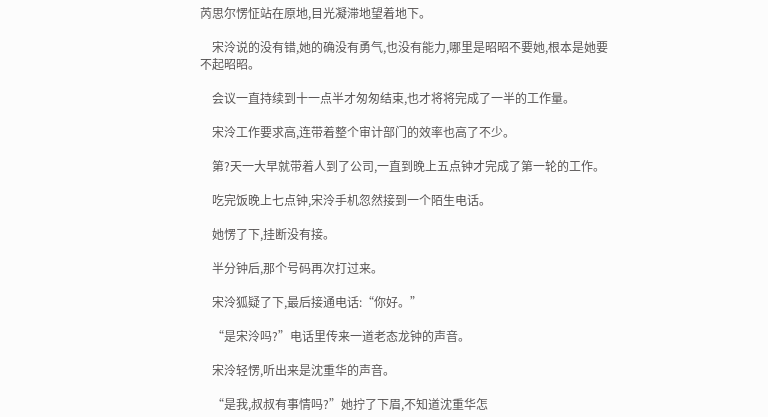芮思尔愣怔站在原地,目光凝滞地望着地下。

    宋泠说的没有错,她的确没有勇气,也没有能力,哪里是昭昭不要她,根本是她要不起昭昭。

    会议一直持续到十一点半才匆匆结束,也才将将完成了一半的工作量。

    宋泠工作要求高,连带着整个审计部门的效率也高了不少。

    第?天一大早就带着人到了公司,一直到晚上五点钟才完成了第一轮的工作。

    吃完饭晚上七点钟,宋泠手机忽然接到一个陌生电话。

    她愣了下,挂断没有接。

    半分钟后,那个号码再次打过来。

    宋泠狐疑了下,最后接通电话:“你好。”

    “是宋泠吗?”电话里传来一道老态龙钟的声音。

    宋泠轻愣,听出来是沈重华的声音。

    “是我,叔叔有事情吗?”她拧了下眉,不知道沈重华怎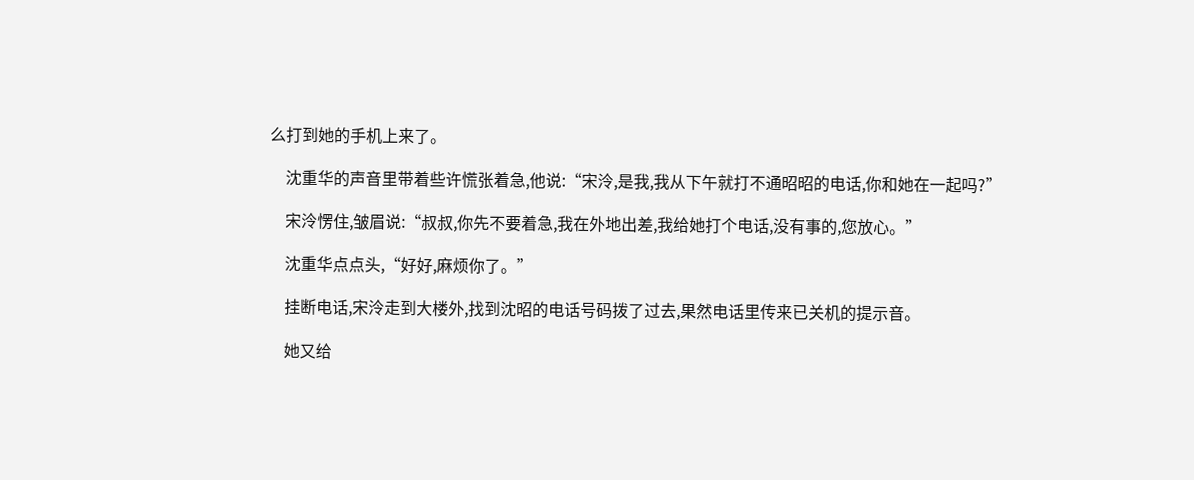么打到她的手机上来了。

    沈重华的声音里带着些许慌张着急,他说:“宋泠,是我,我从下午就打不通昭昭的电话,你和她在一起吗?”

    宋泠愣住,皱眉说:“叔叔,你先不要着急,我在外地出差,我给她打个电话,没有事的,您放心。”

    沈重华点点头,“好好,麻烦你了。”

    挂断电话,宋泠走到大楼外,找到沈昭的电话号码拨了过去,果然电话里传来已关机的提示音。

    她又给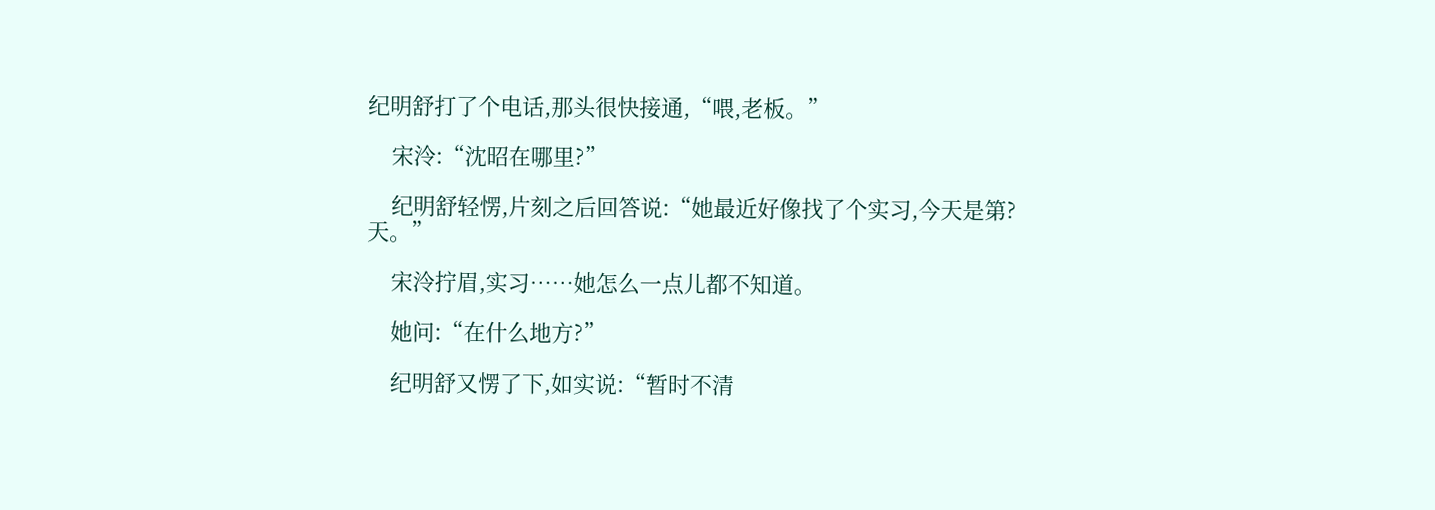纪明舒打了个电话,那头很快接通,“喂,老板。”

    宋泠:“沈昭在哪里?”

    纪明舒轻愣,片刻之后回答说:“她最近好像找了个实习,今天是第?天。”

    宋泠拧眉,实习……她怎么一点儿都不知道。

    她问:“在什么地方?”

    纪明舒又愣了下,如实说:“暂时不清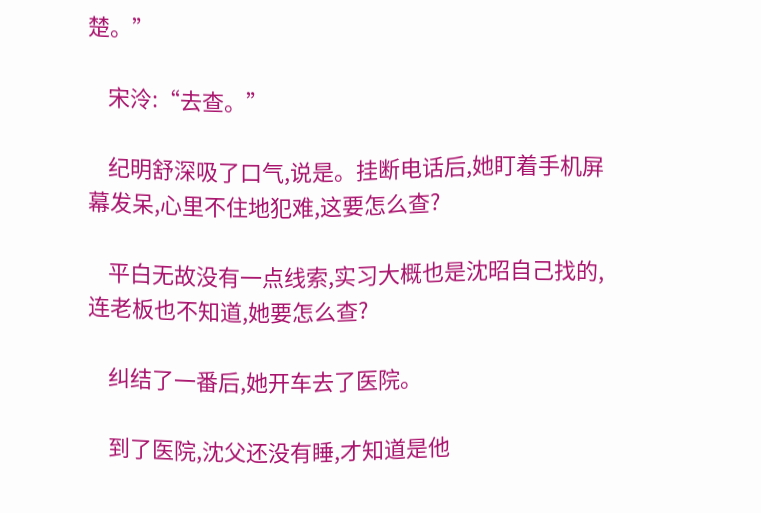楚。”

    宋泠:“去查。”

    纪明舒深吸了口气,说是。挂断电话后,她盯着手机屏幕发呆,心里不住地犯难,这要怎么查?

    平白无故没有一点线索,实习大概也是沈昭自己找的,连老板也不知道,她要怎么查?

    纠结了一番后,她开车去了医院。

    到了医院,沈父还没有睡,才知道是他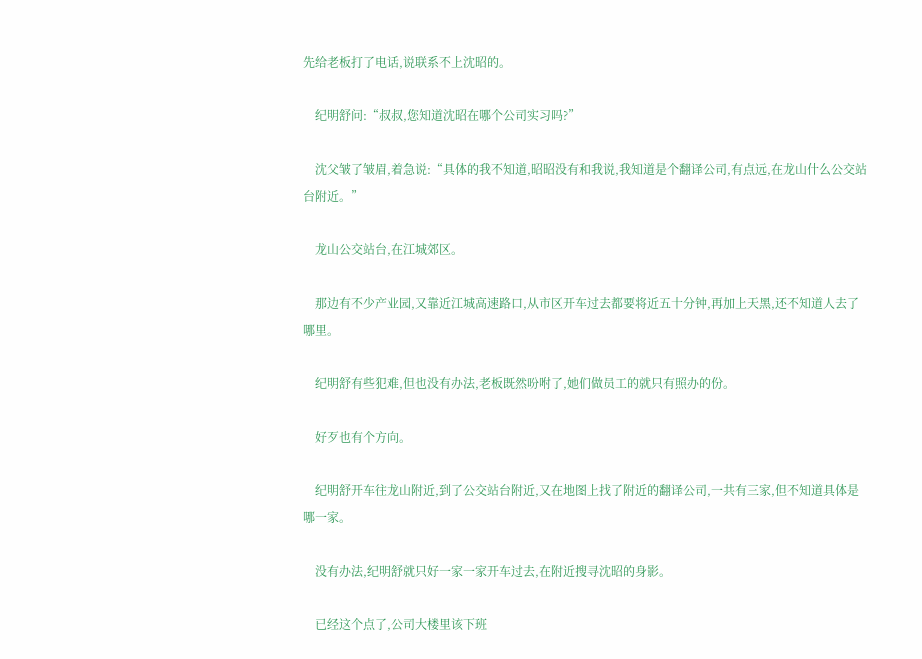先给老板打了电话,说联系不上沈昭的。

    纪明舒问:“叔叔,您知道沈昭在哪个公司实习吗?”

    沈父皱了皱眉,着急说:“具体的我不知道,昭昭没有和我说,我知道是个翻译公司,有点远,在龙山什么公交站台附近。”

    龙山公交站台,在江城郊区。

    那边有不少产业园,又靠近江城高速路口,从市区开车过去都要将近五十分钟,再加上天黑,还不知道人去了哪里。

    纪明舒有些犯难,但也没有办法,老板既然吩咐了,她们做员工的就只有照办的份。

    好歹也有个方向。

    纪明舒开车往龙山附近,到了公交站台附近,又在地图上找了附近的翻译公司,一共有三家,但不知道具体是哪一家。

    没有办法,纪明舒就只好一家一家开车过去,在附近搜寻沈昭的身影。

    已经这个点了,公司大楼里该下班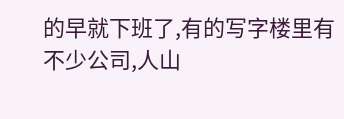的早就下班了,有的写字楼里有不少公司,人山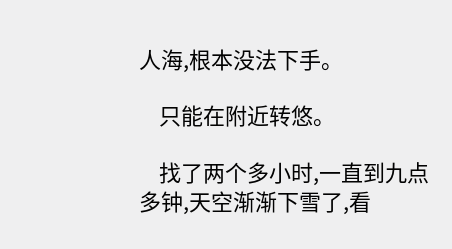人海,根本没法下手。

    只能在附近转悠。

    找了两个多小时,一直到九点多钟,天空渐渐下雪了,看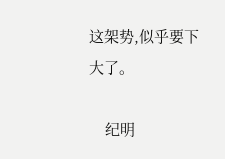这架势,似乎要下大了。

    纪明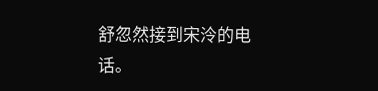舒忽然接到宋泠的电话。